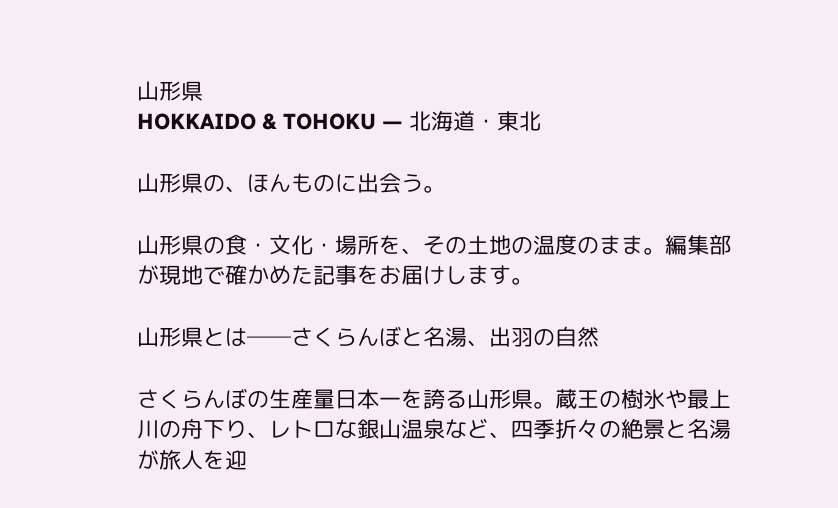山形県
HOKKAIDO & TOHOKU — 北海道・東北

山形県の、ほんものに出会う。

山形県の食・文化・場所を、その土地の温度のまま。編集部が現地で確かめた記事をお届けします。

山形県とは──さくらんぼと名湯、出羽の自然

さくらんぼの生産量日本一を誇る山形県。蔵王の樹氷や最上川の舟下り、レトロな銀山温泉など、四季折々の絶景と名湯が旅人を迎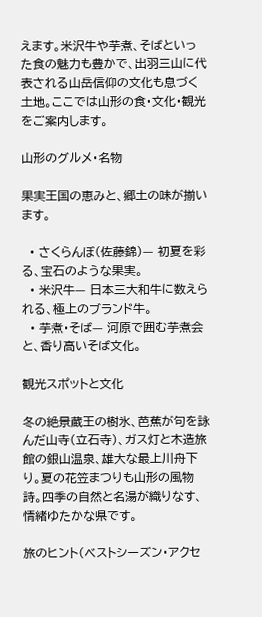えます。米沢牛や芋煮、そばといった食の魅力も豊かで、出羽三山に代表される山岳信仰の文化も息づく土地。ここでは山形の食・文化・観光をご案内します。

山形のグルメ・名物

果実王国の恵みと、郷土の味が揃います。

  • さくらんぼ(佐藤錦)— 初夏を彩る、宝石のような果実。
  • 米沢牛— 日本三大和牛に数えられる、極上のブランド牛。
  • 芋煮・そば— 河原で囲む芋煮会と、香り高いそば文化。

観光スポットと文化

冬の絶景蔵王の樹氷、芭蕉が句を詠んだ山寺(立石寺)、ガス灯と木造旅館の銀山温泉、雄大な最上川舟下り。夏の花笠まつりも山形の風物詩。四季の自然と名湯が織りなす、情緒ゆたかな県です。

旅のヒント(ベストシーズン・アクセ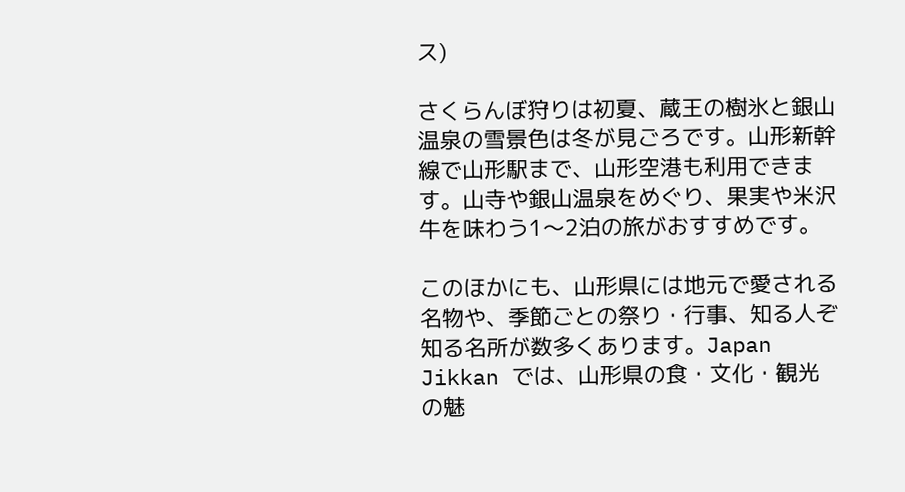ス)

さくらんぼ狩りは初夏、蔵王の樹氷と銀山温泉の雪景色は冬が見ごろです。山形新幹線で山形駅まで、山形空港も利用できます。山寺や銀山温泉をめぐり、果実や米沢牛を味わう1〜2泊の旅がおすすめです。

このほかにも、山形県には地元で愛される名物や、季節ごとの祭り・行事、知る人ぞ知る名所が数多くあります。Japan Jikkan では、山形県の食・文化・観光の魅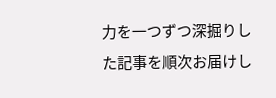力を一つずつ深掘りした記事を順次お届けし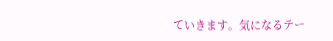ていきます。気になるテー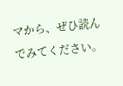マから、ぜひ読んでみてください。